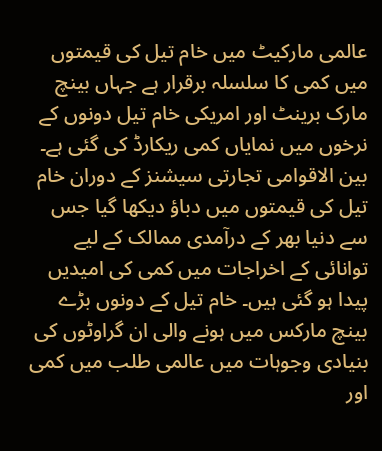عالمی مارکیٹ میں خام تیل کی قیمتوں میں کمی کا سلسلہ برقرار ہے جہاں بینچ مارک برینٹ اور امریکی خام تیل دونوں کے نرخوں میں نمایاں کمی ریکارڈ کی گئی ہے۔ بین الاقوامی تجارتی سیشنز کے دوران خام تیل کی قیمتوں میں دباؤ دیکھا گیا جس سے دنیا بھر کے درآمدی ممالک کے لیے توانائی کے اخراجات میں کمی کی امیدیں پیدا ہو گئی ہیں۔ خام تیل کے دونوں بڑے بینچ مارکس میں ہونے والی ان گراوٹوں کی بنیادی وجوہات میں عالمی طلب میں کمی اور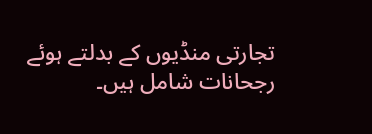تجارتی منڈیوں کے بدلتے ہوئے رجحانات شامل ہیں۔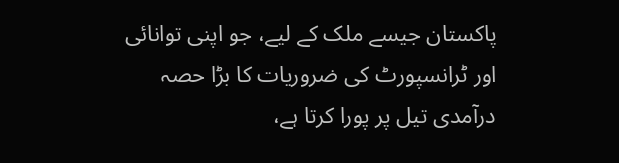پاکستان جیسے ملک کے لیے، جو اپنی توانائی اور ٹرانسپورٹ کی ضروریات کا بڑا حصہ درآمدی تیل پر پورا کرتا ہے،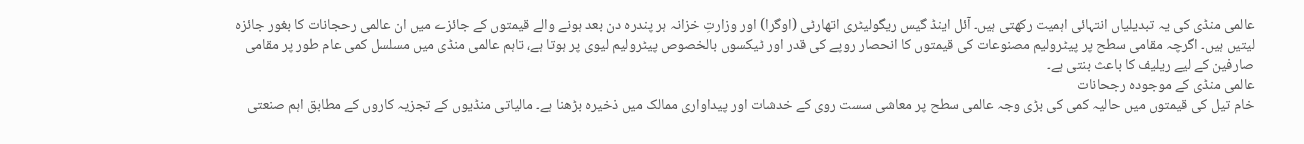عالمی منڈی کی یہ تبدیلیاں انتہائی اہمیت رکھتی ہیں۔ آئل اینڈ گیس ریگولیٹری اتھارٹی (اوگرا) اور وزارتِ خزانہ ہر پندرہ دن بعد ہونے والے قیمتوں کے جائزے میں ان عالمی رحجانات کا بغور جائزہ لیتیں ہیں۔ اگرچہ مقامی سطح پر پیٹرولیم مصنوعات کی قیمتوں کا انحصار روپے کی قدر اور ٹیکسوں بالخصوص پیٹرولیم لیوی پر ہوتا ہے، تاہم عالمی منڈی میں مسلسل کمی عام طور پر مقامی صارفین کے لیے ریلیف کا باعث بنتی ہے۔
عالمی منڈی کے موجودہ رجحانات
خام تیل کی قیمتوں میں حالیہ کمی کی بڑی وجہ عالمی سطح پر معاشی سست روی کے خدشات اور پیداواری ممالک میں ذخیرہ بڑھنا ہے۔ مالیاتی منڈیوں کے تجزیہ کاروں کے مطابق اہم صنعتی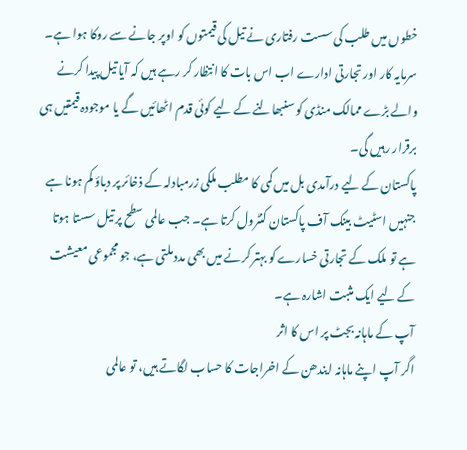خطوں میں طلب کی سست رفتاری نے تیل کی قیمتوں کو اوپر جانے سے روکا ہوا ہے۔ سرمایہ کار اور تجارتی ادارے اب اس بات کا انتظار کر رہے ہیں کہ آیا تیل پیدا کرنے والے بڑے ممالک منڈی کو سنبھالنے کے لیے کوئی قدم اٹھائیں گے یا موجودہ قیمتیں ہی برقرار رہیں گی۔
پاکستان کے لیے درآمدی بل میں کمی کا مطلب ملکی زرمبادلہ کے ذخائر پر دباؤ کم ہونا ہے جنہیں اسٹیٹ بینک آف پاکستان کنٹرول کرتا ہے۔ جب عالمی سطح پر تیل سستا ہوتا ہے تو ملک کے تجارتی خسارے کو بہتر کرنے میں بھی مدد ملتی ہے، جو مجموعی معیشت کے لیے ایک مثبت اشارہ ہے۔
آپ کے ماہانہ بجٹ پر اس کا اثر
اگر آپ اپنے ماہانہ ایندھن کے اخراجات کا حساب لگاتے ہیں، تو عالمی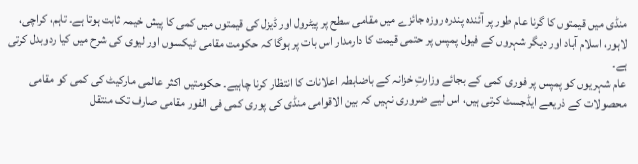منڈی میں قیمتوں کا گرنا عام طور پر آئندہ پندرہ روزہ جائزے میں مقامی سطح پر پیٹرول اور ڈیزل کی قیمتوں میں کمی کا پیش خیمہ ثابت ہوتا ہے۔ تاہم، کراچی، لاہور، اسلام آباد اور دیگر شہروں کے فیول پمپس پر حتمی قیمت کا دارمدار اس بات پر ہوگا کہ حکومت مقامی ٹیکسوں اور لیوی کی شرح میں کیا ردوبدل کرتی ہے۔
عام شہریوں کو پمپس پر فوری کمی کے بجائے وزارتِ خزانہ کے باضابطہ اعلانات کا انتظار کرنا چاہیے۔ حکومتیں اکثر عالمی مارکیٹ کی کمی کو مقامی محصولات کے ذریعے ایڈجسٹ کرتی ہیں، اس لیے ضروری نہیں کہ بین الاقوامی منڈی کی پوری کمی فی الفور مقامی صارف تک منتقل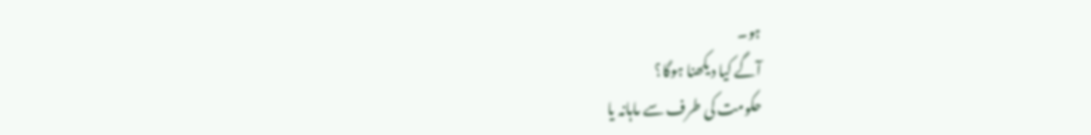ہو۔
آگے کیا دیکھنا ہوگا؟
حکومت کی طرف سے ماہانہ یا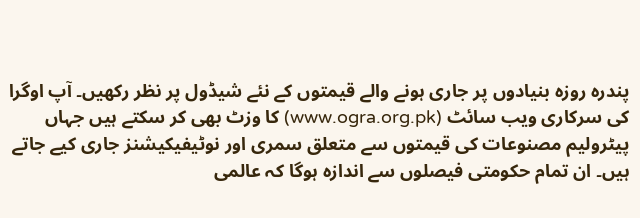پندرہ روزہ بنیادوں پر جاری ہونے والے قیمتوں کے نئے شیڈول پر نظر رکھیں۔ آپ اوگرا کی سرکاری ویب سائٹ (www.ogra.org.pk) کا وزٹ بھی کر سکتے ہیں جہاں پیٹرولیم مصنوعات کی قیمتوں سے متعلق سمری اور نوٹیفیکیشنز جاری کیے جاتے ہیں۔ ان تمام حکومتی فیصلوں سے اندازہ ہوگا کہ عالمی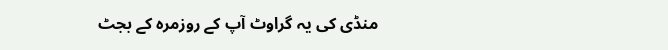منڈی کی یہ گراوٹ آپ کے روزمرہ کے بجٹ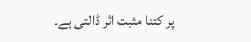پر کتنا مثبت اثر ڈالتی ہے۔